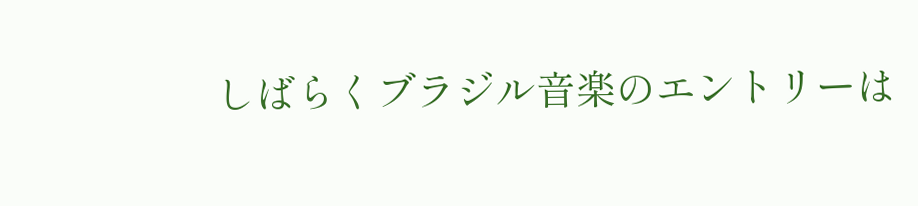しばらくブラジル音楽のエントリーは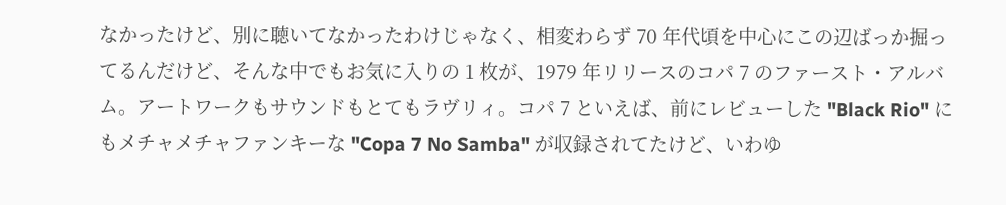なかったけど、別に聴いてなかったわけじゃなく、相変わらず 70 年代頃を中心にこの辺ばっか掘ってるんだけど、そんな中でもお気に入りの 1 枚が、1979 年リリースのコパ 7 のファースト・アルバム。アートワークもサウンドもとてもラヴリィ。コパ 7 といえば、前にレビューした "Black Rio" にもメチャメチャファンキーな "Copa 7 No Samba" が収録されてたけど、いわゆ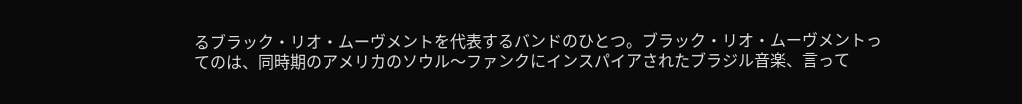るブラック・リオ・ムーヴメントを代表するバンドのひとつ。ブラック・リオ・ムーヴメントってのは、同時期のアメリカのソウル〜ファンクにインスパイアされたブラジル音楽、言って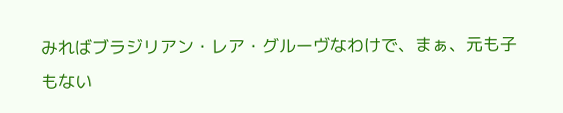みればブラジリアン・レア・グルーヴなわけで、まぁ、元も子もない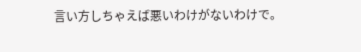言い方しちゃえば悪いわけがないわけで。